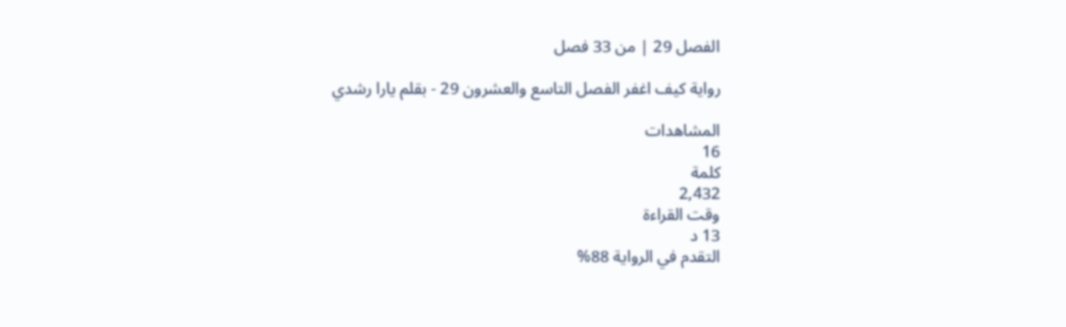الفصل 29 | من 33 فصل

رواية كيف اغفر الفصل التاسع والعشرون 29 - بقلم يارا رشدي

المشاهدات
16
كلمة
2,432
وقت القراءة
13 د
التقدم في الرواية 88%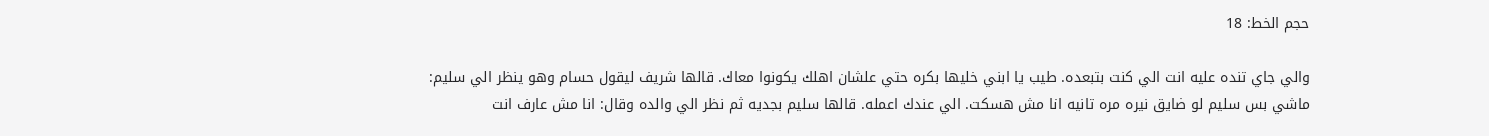حجم الخط: 18

والي جاي تنده عليه انت الي كنت بتبعده. طيب يا ابني خليها بكره حتي علشان اهلك يكونوا معاك. قالها شريف ليقول حسام وهو ينظر الي سليم: ماشي بس سليم لو ضايق نيره مره تانيه انا مش هسكت. الي عندك اعمله. قالها سليم بجديه ثم نظر الي والده وقال: انا مش عارف انت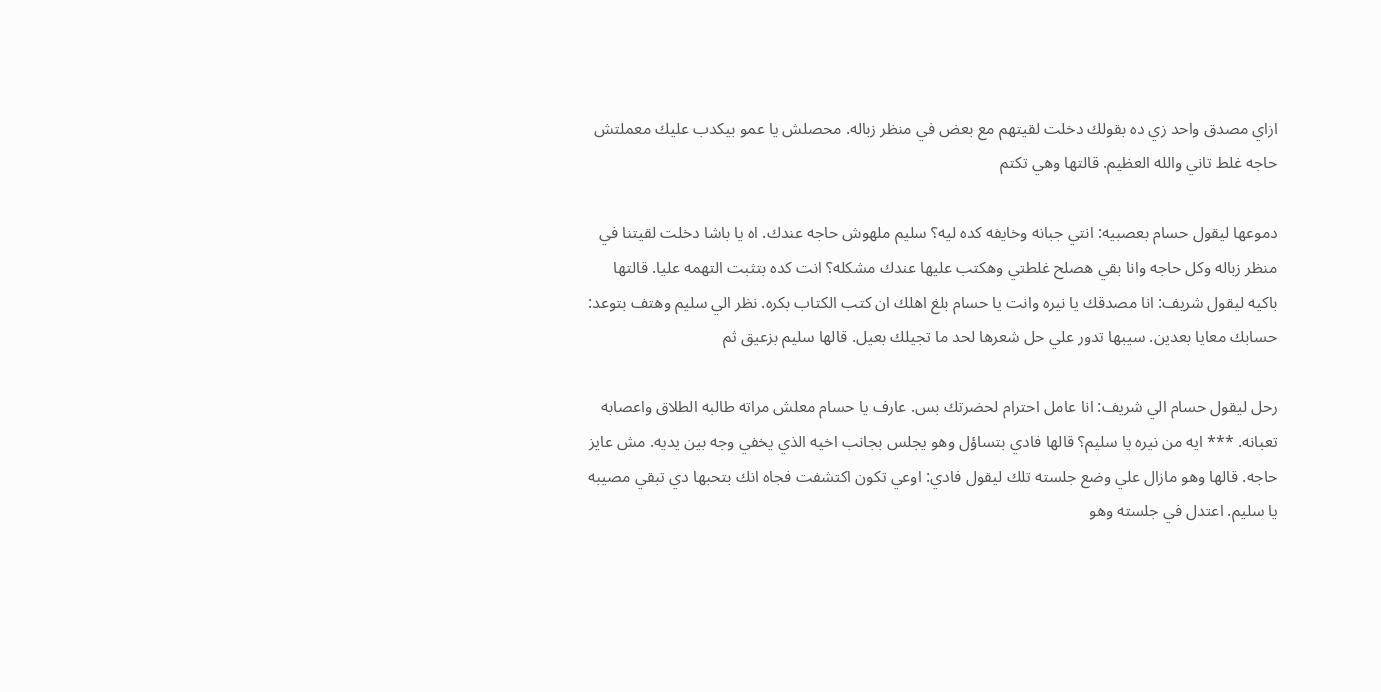ازاي مصدق واحد زي ده بقولك دخلت لقيتهم مع بعض في منظر زباله. محصلش يا عمو بيكدب عليك معملتش حاجه غلط تاني والله العظيم. قالتها وهي تكتم

دموعها ليقول حسام بعصبيه: انتي جبانه وخايفه كده ليه؟ سليم ملهوش حاجه عندك. اه يا باشا دخلت لقيتنا في منظر زباله وكل حاجه وانا بقي هصلح غلطتي وهكتب عليها عندك مشكله؟ انت كده بتثبت التهمه عليا. قالتها باكيه ليقول شريف: انا مصدقك يا نيره وانت يا حسام بلغ اهلك ان كتب الكتاب بكره. نظر الي سليم وهتف بتوعد: حسابك معايا بعدين. سيبها تدور علي حل شعرها لحد ما تجيلك بعيل. قالها سليم بزعيق ثم

رحل ليقول حسام الي شريف: انا عامل احترام لحضرتك بس. عارف يا حسام معلش مراته طالبه الطلاق واعصابه تعبانه. *** ايه من نيره يا سليم؟ قالها فادي بتساؤل وهو يجلس بجانب اخيه الذي يخفي وجه بين يديه. مش عايز حاجه. قالها وهو مازال علي وضع جلسته تلك ليقول فادي: اوعي تكون اكتشفت فجاه انك بتحبها دي تبقي مصيبه يا سليم. اعتدل في جلسته وهو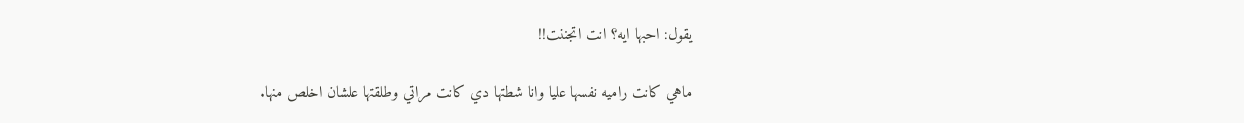يقول: احبها ايه؟ انت اتجننت!!

ماهي كانت راميه نفسها عليا وانا شطتها دي كانت مراتي وطلقتها علشان اخلص منها.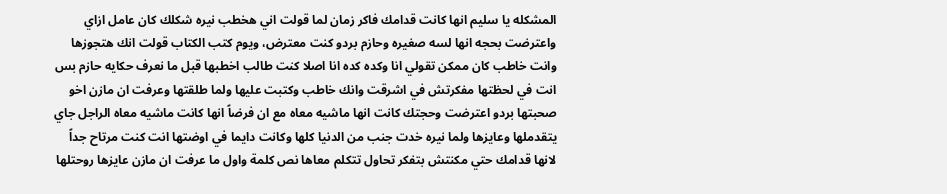المشكله يا سليم انها كانت قدامك فاكر زمان لما قولت اني هخطب نيره شكلك كان عامل ازاي واعترضت بحجه انها لسه صغيره وحازم بردو كنت معترض، ويوم كتب الكتاب قولت انك هتجوزها وانت خاطب كان ممكن تقولي انا وكده كده انا اصلا كنت طالب اخطبها قبل ما نعرف حكايه حازم بس انت في لحظتها مفكرتش في اشرقت وانك خاطب وكتبت عليها ولما طلقتها وعرفت ان مازن اخو صحبتها بردو اعترضت وحجتك كانت انها ماشيه معاه مع ان فرضاً انها كانت ماشيه معاه الراجل جاي يتقدملها وعايزها ولما نيره خدت جنب من الدنيا كلها وكانت دايما في اوضتها انت كنت مرتاح جداً لانها قدامك حتي مكنتش بتفكر تحاول تتكلم معاها نص كلمة واول ما عرفت ان مازن عايزها روحتلها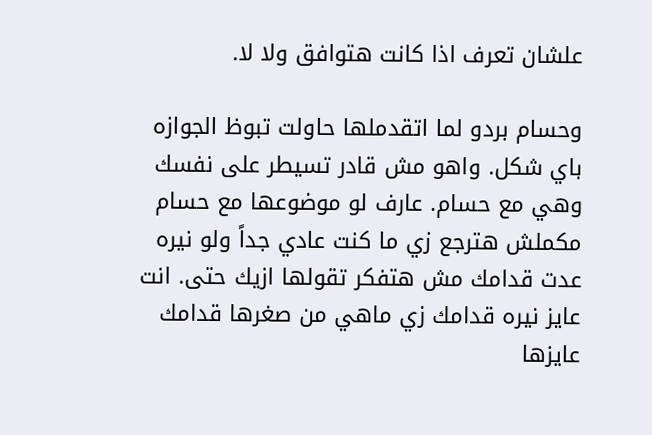علشان تعرف اذا كانت هتوافق ولا لا.

وحسام بردو لما اتقدملها حاولت تبوظ الجوازه باي شكل. واهو مش قادر تسيطر على نفسك وهي مع حسام. عارف لو موضوعها مع حسام مكملش هترجع زي ما كنت عادي جداً ولو نيره عدت قدامك مش هتفكر تقولها ازيك حتى. انت عايز نيره قدامك زي ماهي من صغرها قدامك عايزها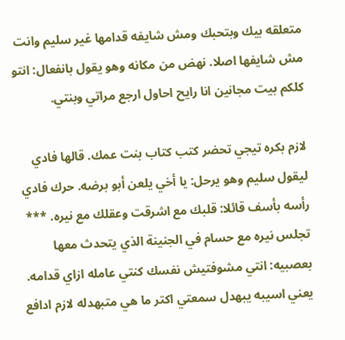متعلقه بيك وبتحبك ومش شايفه قدامها غير سليم وانت مش شايفها اصلا. نهض من مكانه وهو يقول بانفعال: انتو كلكم بيت مجانين انا رايح احاول ارجع مراتي وبنتي.

لازم بكره تيجي تحضر كتب كتاب بنت عمك. قالها فادي ليقول سليم وهو يرحل: يا أخي يلعن أبو برضه. حرك فادي رأسه بأسف قائلا: قلبك مع اشرقت وعقلك مع نيره. *** تجلس نيره مع حسام في الجنينة الذي يتحدث معها بعصبيه: انتي مشوفتيش نفسك كنتي عامله ازاي قدامه. يعني اسيبه يبهدل سمعتي اكتر ما هي متبهدله لازم ادافع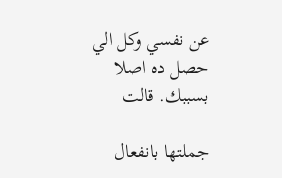عن نفسي وكل الي حصل ده اصلا بسببك. قالت

جملتها بانفعال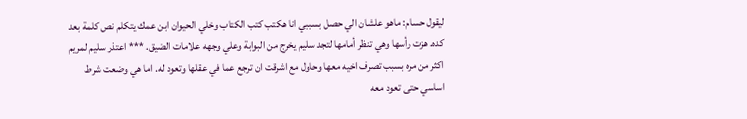ليقول حسام: ماهو علشان الي حصل بسببي انا هكتب كتب الكتاب وخلي الحيوان ابن عمك يتكلم نص كلمة بعد كده. هزت رأسها وهي تنظر أمامها لتجد سليم يخرج من البوابة وعلي وجهه علامات الضيق. *** اعتذر سليم لمريم اكثر من مره بسبب تصرف اخيه معها وحاول مع اشرقت ان ترجع عما في عقلها وتعود له. اما هي وضعت شرط اساسي حتى تعود معه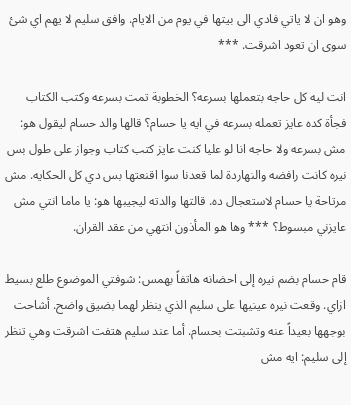وهو ان لا ياتي فادي الى بيتها في يوم من الايام. وافق سليم لا يهم اي شئ سوى ان تعود اشرقت. ***

انت ليه كل حاجه بتعملها بسرعه؟ الخطوبة تمت بسرعه وكتب الكتاب فجأة كده عايز تعمله بسرعه في ايه يا حسام؟ قالها والد حسام ليقول هو: مش بسرعه ولا حاجه انا لو عليا كنت عايز كتب كتاب وجواز على طول بس نيره كانت رافضه والنهاردة لما قعدنا سوا اقنعتها بس دي كل الحكايه. مش مرتاحة يا حسام لاستعجال ده. قالتها والدته ليجيبها هو: يا ماما انتي مش عايزني مبسوط؟ *** وها هو المأذون انتهي من عقد القران.

قام حسام بضم نيره إلى احضانه هاتفاً بهمس: شوفتي الموضوع طلع بسيط ازاي. وقعت نيره عينيها على سليم الذي ينظر لهما بضيق واضح. أشاحت بوجهها بعيداً عنه وتشبتت بحسام. أما عند سليم هتفت اشرقت وهي تنظر إلى سليم: ايه مش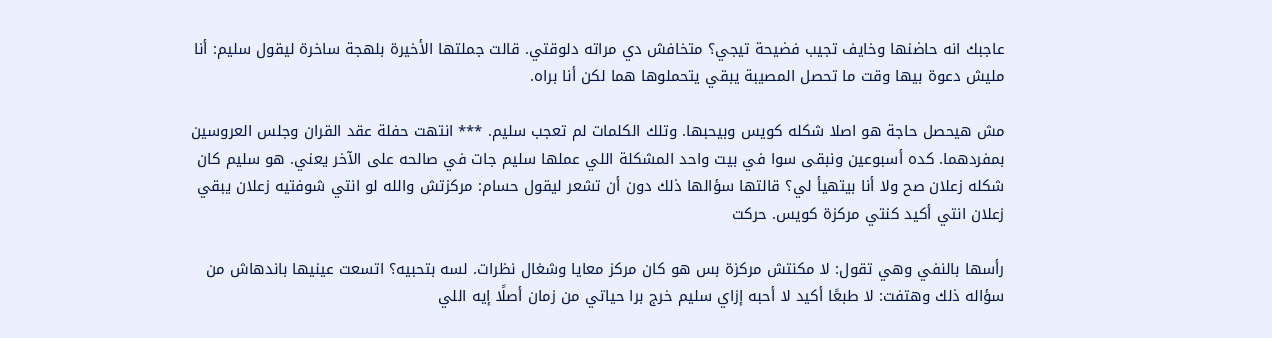عاجبك انه حاضنها وخايف تجيب فضيحة تيجي؟ متخافش دي مراته دلوقتي. قالت جملتها الأخيرة بلهجة ساخرة ليقول سليم: أنا مليش دعوة بيها وقت ما تحصل المصيبة يبقي يتحملوها هما لكن أنا براه.

مش هيحصل حاجة هو اصلا شكله كويس وبيحبها. وتلك الكلمات لم تعجب سليم. *** انتهت حفلة عقد القران وجلس العروسين بمفردهما. كده أسبوعين ونبقى سوا في بيت واحد المشكلة اللي عملها سليم جات في صالحه على الآخر يعني. هو سليم كان شكله زعلان صح ولا أنا بيتهيأ لي؟ قالتها سؤالها ذلك دون أن تشعر ليقول حسام: مركزتش والله لو انتي شوفتيه زعلان يبقي زعلان انتي أكيد كنتي مركزة كويس. حركت

رأسها بالنفي وهي تقول: لا مكنتش مركزة بس هو كان مركز معايا وشغال نظرات. لسه بتحبيه؟ اتسعت عينيها باندهاش من سؤاله ذلك وهتفت: لا طبعًا أكيد لا أحبه إزاي سليم خرج برا حياتي من زمان أصلًا إيه اللي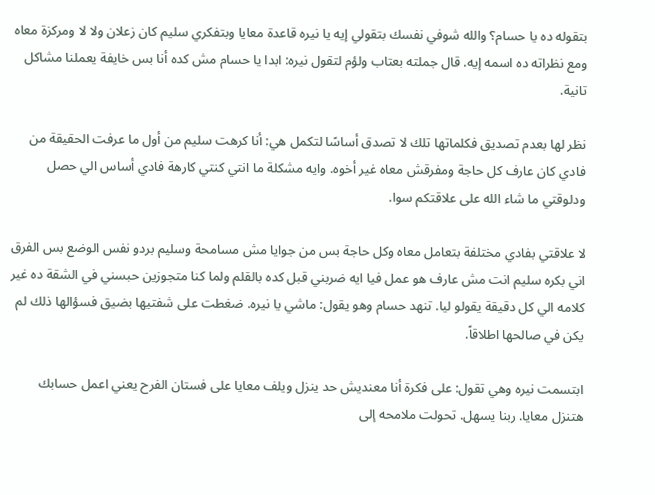بتقوله ده يا حسام؟ والله شوفي نفسك بتقولي إيه يا نيره قاعدة معايا وبتفكري سليم كان زعلان ولا لا ومركزة معاه ومع نظراته ده اسمه إيه. قال جملته بعتاب ولؤم لتقول نيره: ابدا يا حسام مش كده أنا بس خايفة يعملنا مشاكل تانية.

نظر لها بعدم تصديق فكلماتها تلك لا تصدق أساسًا لتكمل هي: أنا كرهت سليم من أول ما عرفت الحقيقة من فادي كان عارف كل حاجة ومفرقش معاه غير أخوه. وايه مشكلة ما انتي كنتي كارهة فادي أساس الي حصل ودلوقتي ما شاء الله على علاقتكم سوا.

لا علاقتي بفادي مختلفة بتعامل معاه وكل حاجة بس من جوايا مش مسامحة وسليم بردو نفس الوضع بس الفرق اني بكره سليم انت مش عارف هو عمل فيا ايه ضربني قبل كده بالقلم ولما كنا متجوزين حبسني في الشقة ده غير كلامه الي كل دقيقة يقولو ليا. تنهد حسام وهو يقول: ماشي يا نيره. ضغطت على شفتيها بضيق فسؤالها ذلك لم يكن في صالحها اطلاقاً.

ابتسمت نيره وهي تقول: على فكرة أنا معنديش حد ينزل ويلف معايا على فستان الفرح يعني اعمل حسابك هتنزل معايا. ربنا يسهل. تحولت ملامحه إلى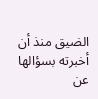الضيق منذ أن أخبرته بسؤالها عن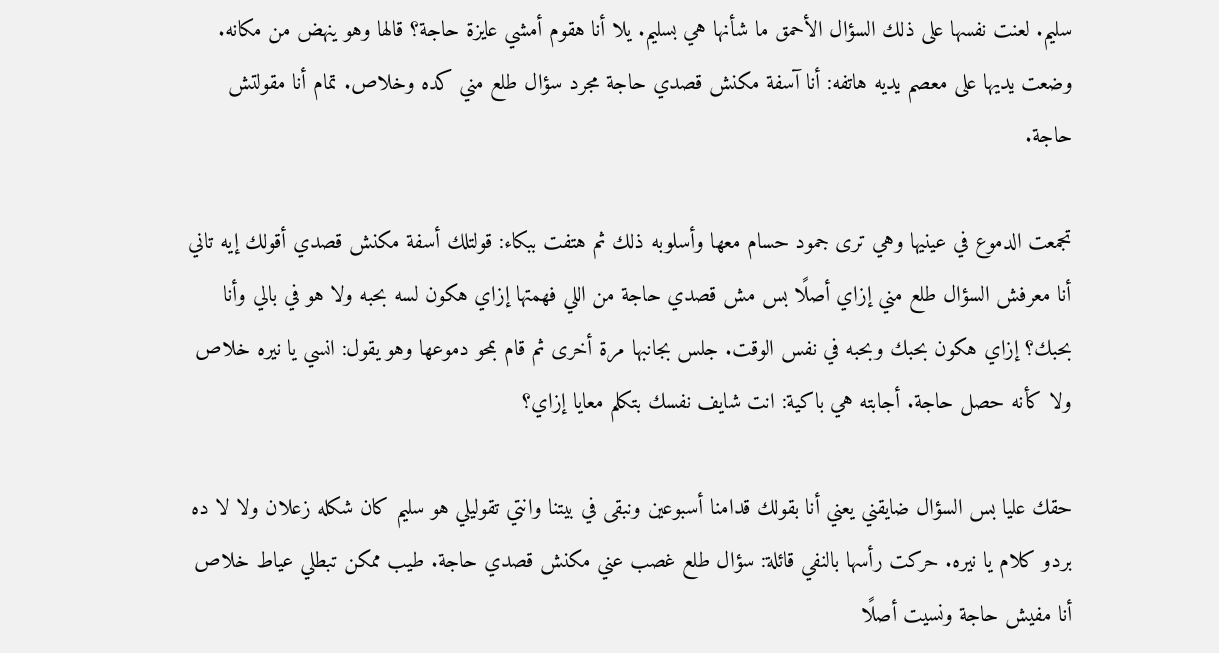سليم. لعنت نفسها على ذلك السؤال الأحمق ما شأنها هي بسليم. يلا أنا هقوم أمشي عايزة حاجة؟ قالها وهو ينهض من مكانه. وضعت يديها على معصم يديه هاتفه: أنا آسفة مكنش قصدي حاجة مجرد سؤال طلع مني كده وخلاص. تمام أنا مقولتش حاجة.

تجمعت الدموع في عينيها وهي ترى جمود حسام معها وأسلوبه ذلك ثم هتفت ببكاء: قولتلك أسفة مكنش قصدي أقولك إيه تاني أنا معرفش السؤال طلع مني إزاي أصلًا بس مش قصدي حاجة من اللي فهمتها إزاي هكون لسه بحبه ولا هو في بالي وأنا بحبك؟ إزاي هكون بحبك وبحبه في نفس الوقت. جلس بجانبها مرة أخرى ثم قام بمحو دموعها وهو يقول: انسي يا نيره خلاص ولا كأنه حصل حاجة. أجابته هي باكية: انت شايف نفسك بتكلم معايا إزاي؟

حقك عليا بس السؤال ضايقني يعني أنا بقولك قدامنا أسبوعين ونبقى في بيتنا وانتي تقوليلي هو سليم كان شكله زعلان ولا لا ده بردو كلام يا نيره. حركت رأسها بالنفي قائلة: سؤال طلع غصب عني مكنش قصدي حاجة. طيب ممكن تبطلي عياط خلاص أنا مفيش حاجة ونسيت أصلًا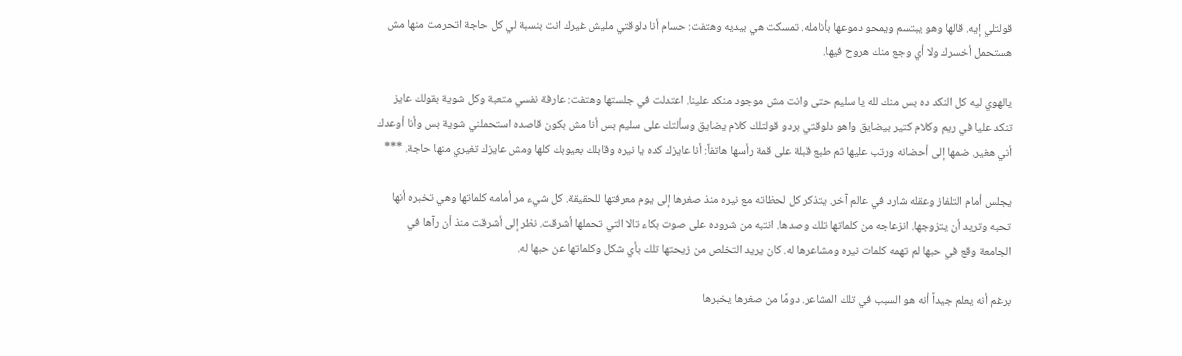قولتلي إيه. قالها وهو يبتسم ويمحو دموعها بأنامله. تمسكت هي بيديه وهتفت: حسام أنا دلوقتي مليش غيرك انت بنسبة لي كل حاجة اتحرمت منها مش هستحمل أخسرك ولا أي وجع منك هروح فيها.

يالهوي ليه كل النكد ده بس منك لله يا سليم حتى وانت مش موجود منكد علينا. اعتدلت في جلستها وهتفت: عارفة نفسي متعبة وكل شوية بقولك عايز تنكد عليا في ريم وكلام كتير بيضايق واهو دلوقتي بردو قولتلك كلام يضايق وسألتك على سليم بس أنا مش بكون قاصده استحملني شوية بس وأنا أوعدك أني هغير. ضمها إلى أحضانه ورتب عليها ثم طبع قبلة على قمة رأسها هاتفاً: أنا عايزك كده يا نيره وقابلك بعيوبك كلها ومش عايزك تغيري منها حاجة. ***

يجلس أمام التلفاز وعقله شارد في عالم آخر. يتذكر كل لحظاته مع نيره منذ صغرها إلى يوم معرفتها للحقيقة. كل شيء مر أمامه كلماتها وهي تخبره أنها تحبه وتريد أن يتزوجها. انزعاجه من كلماتها تلك وصدها. انتبه من شروده على صوت بكاء تالا التي تحملها أشرقت. نظر إلى أشرقت منذ أن رآها في الجامعة وقع في حبها لم تهمه كلمات نيره ومشاعرها له. كان يريد التخلص من زيحتها تلك بأي شكل وكلماتها عن حبها له.

برغم أنه يعلم جيداً أنه هو السبب في تلك المشاعر. دومًا من صغرها يخبرها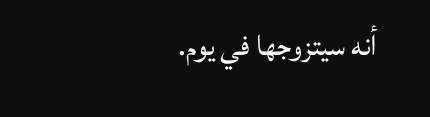أنه سيتزوجها في يوم.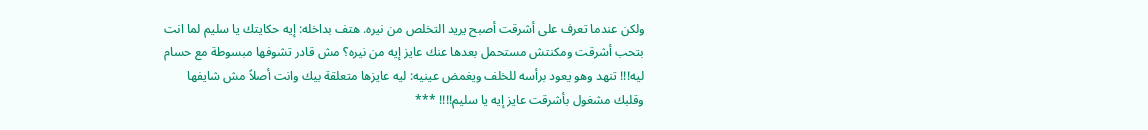ولكن عندما تعرف على أشرقت أصبح يريد التخلص من نيره. هتف بداخله: إيه حكايتك يا سليم لما انت بتحب أشرقت ومكنتش مستحمل بعدها عنك عايز إيه من نيره؟ مش قادر تشوفها مبسوطة مع حسام ليه!!! تنهد وهو يعود برأسه للخلف ويغمض عينيه: ليه عايزها متعلقة بيك وانت أصلاً مش شايفها وقلبك مشغول بأشرقت عايز إيه يا سليم!!!! ***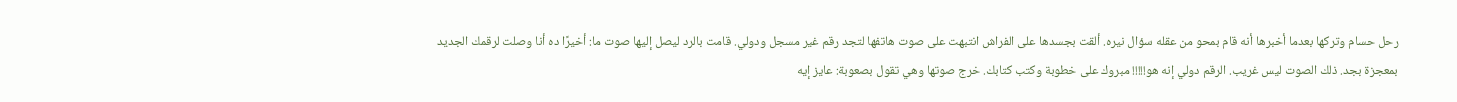رحل حسام وتركها بعدما أخبرها أنه قام بمحو من عقله سؤال نيره. ألقت بجسدها على الفراش انتبهت على صوت هاتفها لتجد رقم غير مسجل ودولي. قامت بالرد ليصل إليها صوت ما: أخيرًا ده أنا وصلت لرقمك الجديد بمعجزة بجد. ذلك الصوت ليس غريب. الرقم دولي إنه هو!!!!! مبروك على خطوبة وكتب كتابك. خرج صوتها وهي تقول بصعوبة: عايز إيه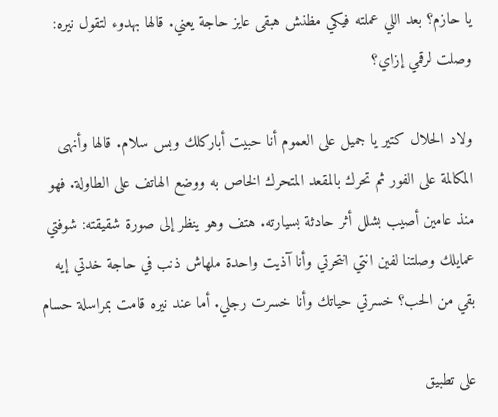يا حازم؟ بعد اللي عملته فيكي مظنش هبقى عايز حاجة يعني. قالها بهدوء لتقول نيره: وصلت لرقمي إزاي؟

ولاد الحلال كتير يا جميل على العموم أنا حبيت أباركلك وبس سلام. قالها وأنهى المكالمة على الفور ثم تحرك بالمقعد المتحرك الخاص به ووضع الهاتف على الطاولة. فهو منذ عامين أصيب بشلل أثر حادثة بسيارته. هتف وهو ينظر إلى صورة شقيقته: شوفتي عمايلك وصلتنا لفين انتي انتحرتي وأنا آذيت واحدة ملهاش ذنب في حاجة خدتي إيه بقي من الحب؟ خسرتي حياتك وأنا خسرت رجلي. أما عند نيره قامت بمراسلة حسام

على تطبيق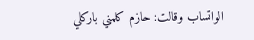الواتساب وقالت: حازم كلمني باركلي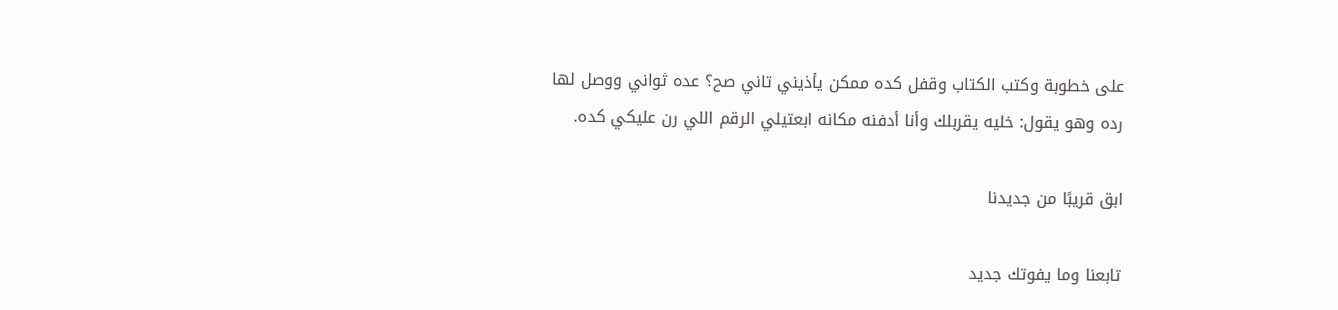على خطوبة وكتب الكتاب وقفل كده ممكن يأذيني تاني صح؟ عده ثواني ووصل لها رده وهو يقول: خليه يقربلك وأنا أدفنه مكانه ابعتيلي الرقم اللي رن عليكي كده.

ابق قريبًا من جديدنا

تابعنا وما يفوتك جديد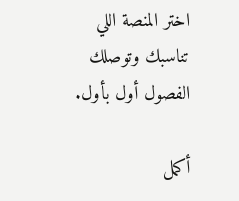اختر المنصة اللي تناسبك وتوصلك الفصول أول بأول.

أكمل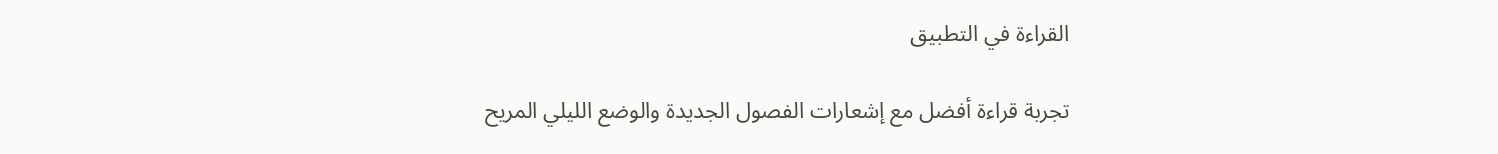القراءة في التطبيق

تجربة قراءة أفضل مع إشعارات الفصول الجديدة والوضع الليلي المريح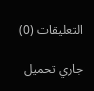التعليقات (0)

جاري تحميل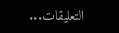التعليقات...